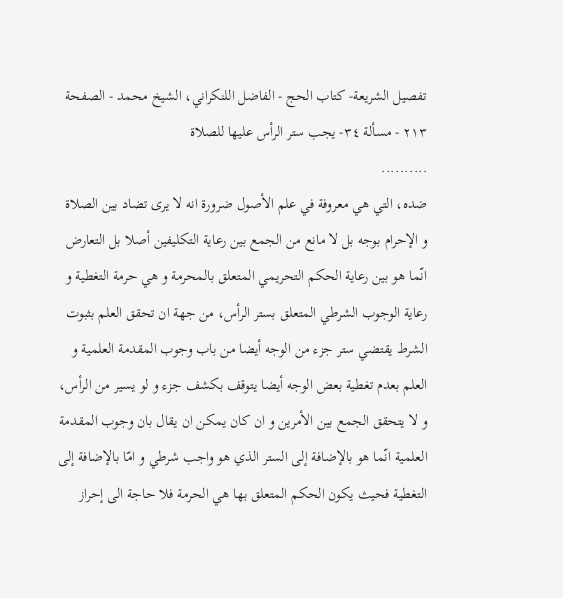تفصيل الشريعة- كتاب الحج - الفاضل اللنكراني، الشيخ محمد - الصفحة ٢١٣ - مسألة ٣٤- يجب ستر الرأس عليها للصلاة
..........
ضده، التي هي معروفة في علم الأصول ضرورة انه لا يرى تضاد بين الصلاة و الإحرام بوجه بل لا مانع من الجمع بين رعاية التكليفين أصلا بل التعارض انّما هو بين رعاية الحكم التحريمي المتعلق بالمحرمة و هي حرمة التغطية و رعاية الوجوب الشرطي المتعلق بستر الرأس، من جهة ان تحقق العلم بثبوت الشرط يقتضي ستر جزء من الوجه أيضا من باب وجوب المقدمة العلمية و العلم بعدم تغطية بعض الوجه أيضا يتوقف بكشف جزء و لو يسير من الرأس، و لا يتحقق الجمع بين الأمرين و ان كان يمكن ان يقال بان وجوب المقدمة العلمية انّما هو بالإضافة إلى الستر الذي هو واجب شرطي و امّا بالإضافة إلى التغطية فحيث يكون الحكم المتعلق بها هي الحرمة فلا حاجة الى إحراز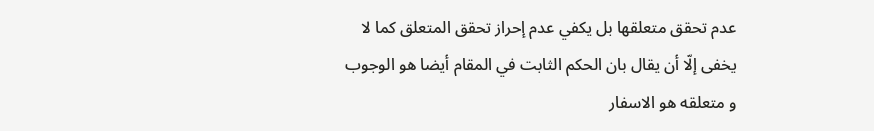عدم تحقق متعلقها بل يكفي عدم إحراز تحقق المتعلق كما لا يخفى إلّا أن يقال بان الحكم الثابت في المقام أيضا هو الوجوب و متعلقه هو الاسفار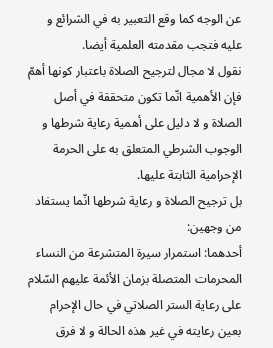عن الوجه كما وقع التعبير به في الشرائع و عليه فتجب مقدمته العلمية أيضا.
نقول لا مجال لترجيح الصلاة باعتبار كونها أهمّ فإن الأهمية انّما تكون متحققة في أصل الصلاة و لا دليل على أهمية رعاية شرطها و الوجوب الشرطي المتعلق به على الحرمة الإحرامية الثابتة عليها.
بل ترجيح الصلاة و رعاية شرطها انّما يستفاد من وجهين:
أحدهما: استمرار سيرة المتشرعة من النساء المحرمات المتصلة بزمان الأئمة عليهم السّلام على رعاية الستر الصلاتي في حال الإحرام بعين رعايته في غير هذه الحالة و لا فرق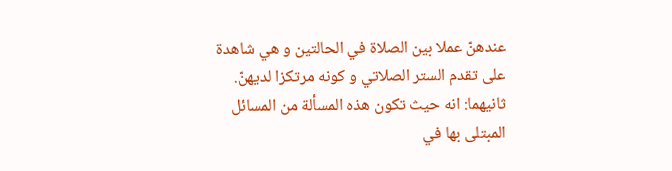عندهنّ عملا بين الصلاة في الحالتين و هي شاهدة على تقدم الستر الصلاتي و كونه مرتكزا لديهنّ.
ثانيهما: انه حيث تكون هذه المسألة من المسائل المبتلى بها في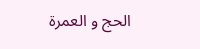الحج و العمرة